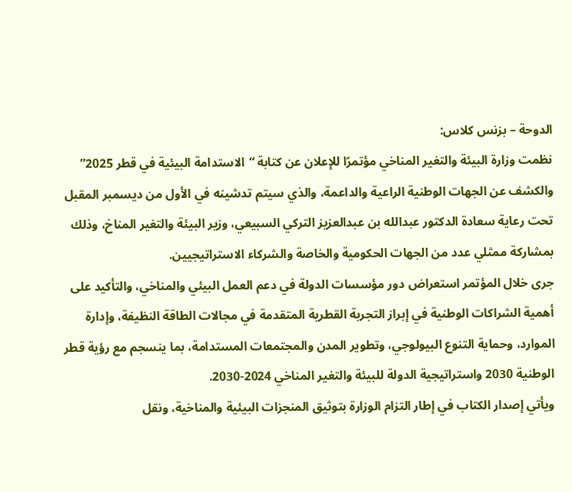الدوحة – بزنس كلاس:
نظمت وزارة البيئة والتغير المناخي مؤتمرًا للإعلان عن كتابة “الاستدامة البيئية في قطر 2025” والكشف عن الجهات الوطنية الراعية والداعمة، والذي سيتم تدشينه في الأول من ديسمبر المقبل تحت رعاية سعادة الدكتور عبدالله بن عبدالعزيز التركي السبيعي، وزير البيئة والتغير المناخ، وذلك بمشاركة ممثلي عدد من الجهات الحكومية والخاصة والشركاء الاستراتيجيين.
جرى خلال المؤتمر استعراض دور مؤسسات الدولة في دعم العمل البيئي والمناخي، والتأكيد على أهمية الشراكات الوطنية في إبراز التجربة القطرية المتقدمة في مجالات الطاقة النظيفة، وإدارة الموارد، وحماية التنوع البيولوجي، وتطوير المدن والمجتمعات المستدامة، بما ينسجم مع رؤية قطر الوطنية 2030 واستراتيجية الدولة للبيئة والتغير المناخي 2024-2030.
ويأتي إصدار الكتاب في إطار التزام الوزارة بتوثيق المنجزات البيئية والمناخية، ونقل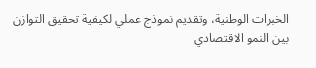الخبرات الوطنية، وتقديم نموذج عملي لكيفية تحقيق التوازن بين النمو الاقتصادي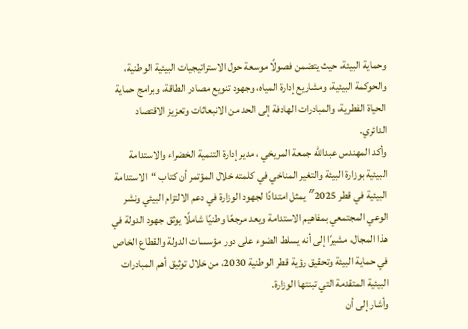وحماية البيئة، حيث يتضمن فصولًا موسعة حول الاستراتيجيات البيئية الوطنية، والحوكمة البيئية، ومشاريع إدارة المياه، وجهود تنويع مصادر الطاقة، وبرامج حماية الحياة الفطرية، والمبادرات الهادفة إلى الحد من الانبعاثات وتعزيز الاقتصاد الدائري.
وأكد المهندس عبدالله جمعة المريخي ، مدير إدارة التنمية الخضراء والاستدامة البيئية بوزارة البيئة والتغير المناخي في كلمته خلال المؤتمر أن كتاب “الاستدامة البيئية في قطر 2025″ يمثل امتدادًا لجهود الوزارة في دعم الالتزام البيئي ونشر الوعي المجتمعي بمفاهيم الاستدامة ويعد مرجعًا وطنيًا شاملًا يوثق جهود الدولة في هذا المجال، مشيرًا إلى أنه يسلط الضوء على دور مؤسسات الدولة والقطاع الخاص في حماية البيئة وتحقيق رؤية قطر الوطنية 2030، من خلال توثيق أهم المبادرات البيئية المتقدمة التي تبنتها الوزارة.
وأشار إلى أن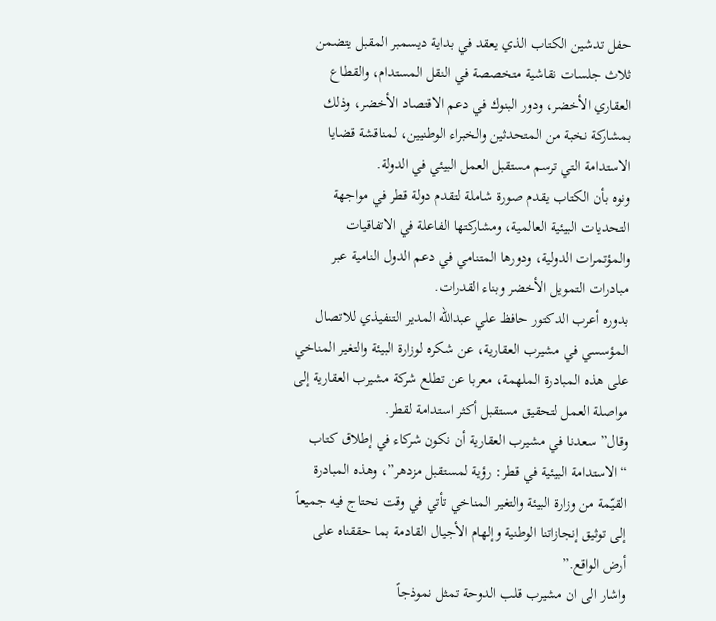حفل تدشين الكتاب الذي يعقد في بداية ديسمبر المقبل يتضمن ثلاث جلسات نقاشية متخصصة في النقل المستدام، والقطاع العقاري الأخضر، ودور البنوك في دعم الاقتصاد الأخضر، وذلك بمشاركة نخبة من المتحدثين والخبراء الوطنيين، لمناقشة قضايا الاستدامة التي ترسم مستقبل العمل البيئي في الدولة.
ونوه بأن الكتاب يقدم صورة شاملة لتقدم دولة قطر في مواجهة التحديات البيئية العالمية، ومشاركتها الفاعلة في الاتفاقيات والمؤتمرات الدولية، ودورها المتنامي في دعم الدول النامية عبر مبادرات التمويل الأخضر وبناء القدرات.
بدوره أعرب الدكتور حافظ علي عبدالله المدير التنفيذي للاتصال المؤسسي في مشيرب العقارية، عن شكره لوزارة البيئة والتغير المناخي على هذه المبادرة الملهمة، معربا عن تطلع شركة مشيرب العقارية إلى مواصلة العمل لتحقيق مستقبل أكثر استدامة لقطر.
وقال” سعدنا في مشيرب العقارية أن نكون شركاء في إطلاق كتاب “الاستدامة البيئية في قطر: رؤية لمستقبل مزدهر”، وهذه المبادرة القيّمة من وزارة البيئة والتغير المناخي تأتي في وقت نحتاج فيه جميعاً إلى توثيق إنجازاتنا الوطنية وإلهام الأجيال القادمة بما حققناه على أرض الواقع.”
واشار الى ان مشيرب قلب الدوحة تمثل نموذجاً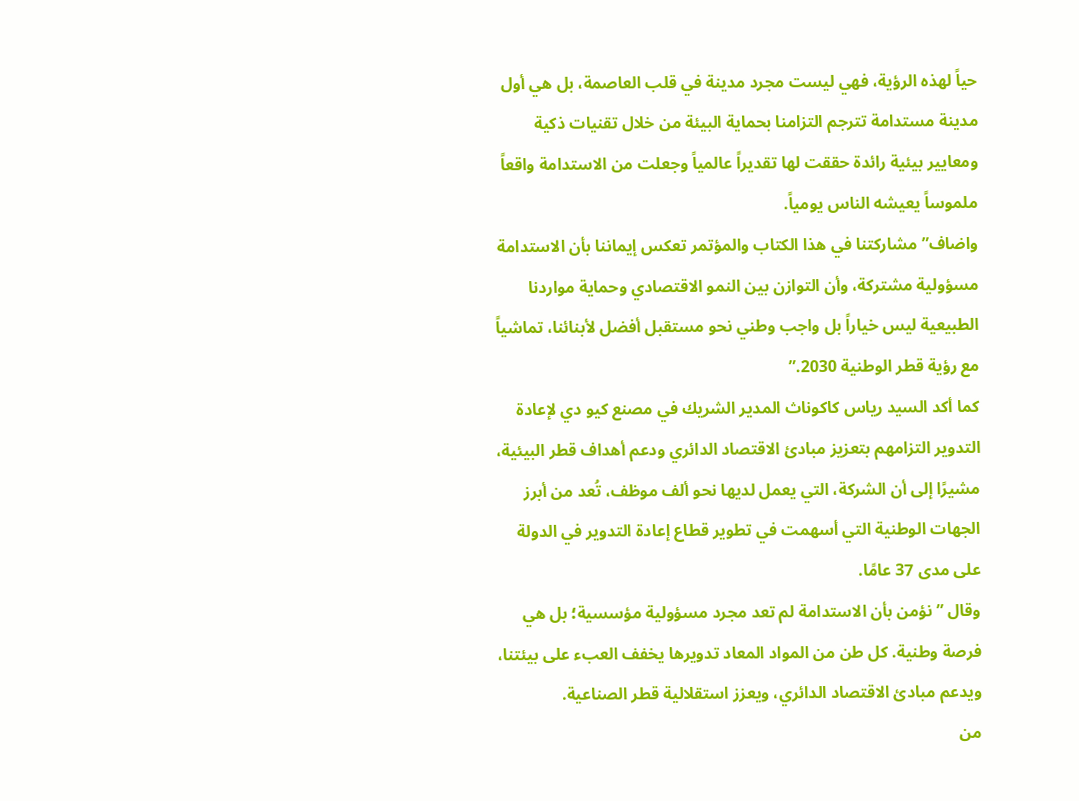حياً لهذه الرؤية، فهي ليست مجرد مدينة في قلب العاصمة، بل هي أول مدينة مستدامة تترجم التزامنا بحماية البيئة من خلال تقنيات ذكية ومعايير بيئية رائدة حققت لها تقديراً عالمياً وجعلت من الاستدامة واقعاً ملموساً يعيشه الناس يومياً.
واضاف” مشاركتنا في هذا الكتاب والمؤتمر تعكس إيماننا بأن الاستدامة مسؤولية مشتركة، وأن التوازن بين النمو الاقتصادي وحماية مواردنا الطبيعية ليس خياراً بل واجب وطني نحو مستقبل أفضل لأبنائنا، تماشياً مع رؤية قطر الوطنية 2030.”
كما أكد السيد رياس كاكوناث المدير الشريك في مصنع كيو دي لإعادة التدوير التزامهم بتعزيز مبادئ الاقتصاد الدائري ودعم أهداف قطر البيئية، مشيرًا إلى أن الشركة، التي يعمل لديها نحو ألف موظف، تُعد من أبرز الجهات الوطنية التي أسهمت في تطوير قطاع إعادة التدوير في الدولة على مدى 37 عامًا.
وقال ” نؤمن بأن الاستدامة لم تعد مجرد مسؤولية مؤسسية؛ بل هي فرصة وطنية. كل طن من المواد المعاد تدويرها يخفف العبء على بيئتنا، ويدعم مبادئ الاقتصاد الدائري، ويعزز استقلالية قطر الصناعية.
من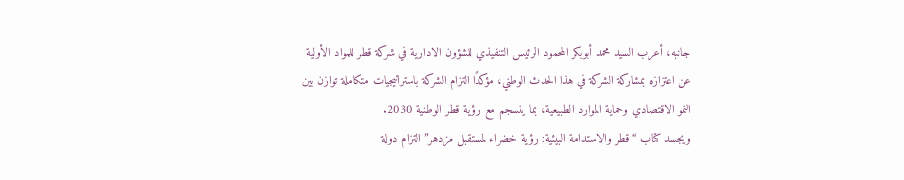جانبه، أعرب السيد محمد أبوبكر المحمود الرئيس التنفيذي للشؤون الادارية في شركة قطر للمواد الأولية عن اعتزازه بمشاركة الشركة في هذا الحدث الوطني، مؤكدًا التزام الشركة باستراتيجيات متكاملة توازن بين النمو الاقتصادي وحماية الموارد الطبيعية، بما ينسجم مع رؤية قطر الوطنية 2030.
ويجسد كتاب “قطر والاستدامة البيئية: رؤية خضراء لمستقبل مزدهر” التزام دولة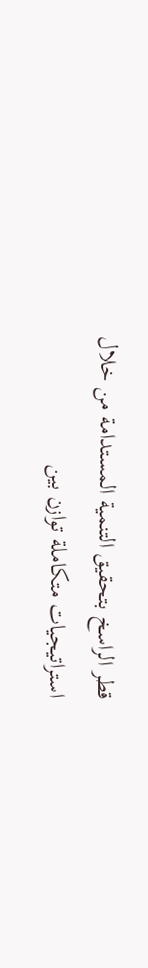قطر الراسخ بتحقيق التنمية المستدامة من خلال استراتيجيات متكاملة توازن بين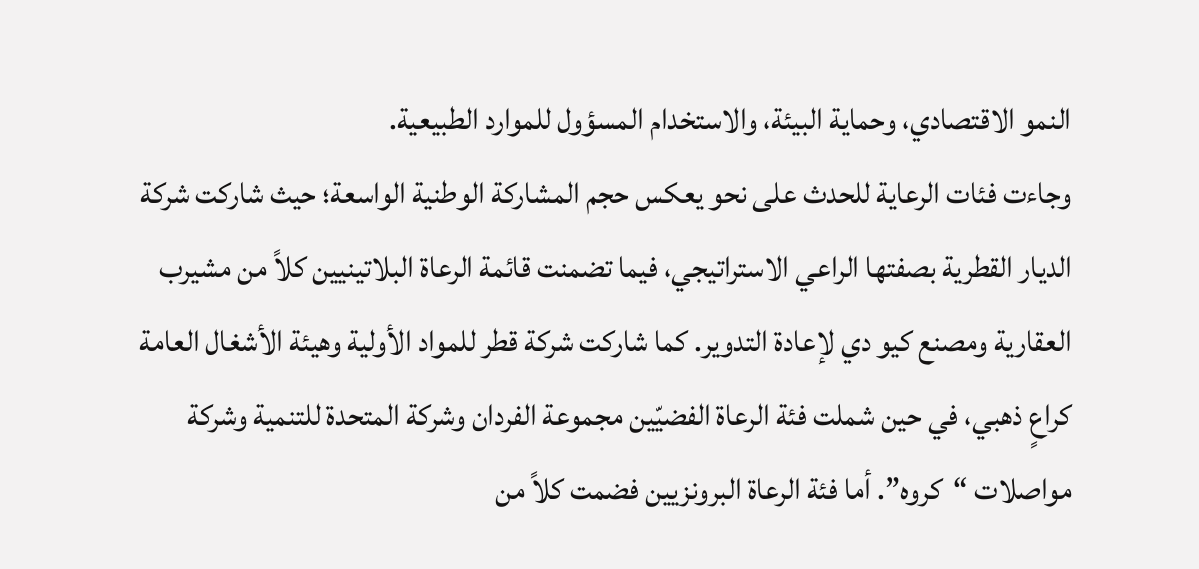النمو الاقتصادي، وحماية البيئة، والاستخدام المسؤول للموارد الطبيعية.
وجاءت فئات الرعاية للحدث على نحو يعكس حجم المشاركة الوطنية الواسعة؛ حيث شاركت شركة الديار القطرية بصفتها الراعي الاستراتيجي، فيما تضمنت قائمة الرعاة البلاتينيين كلاً من مشيرب العقارية ومصنع كيو دي لإعادة التدوير. كما شاركت شركة قطر للمواد الأولية وهيئة الأشغال العامة كراعٍ ذهبي، في حين شملت فئة الرعاة الفضيّين مجموعة الفردان وشركة المتحدة للتنمية وشركة مواصلات “كروه”. أما فئة الرعاة البرونزيين فضمت كلاً من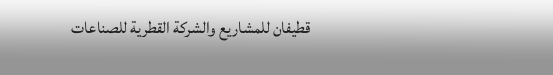قطيفان للمشاريع والشركة القطرية للصناعات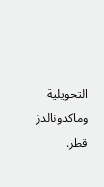التحويلية وماكدونالدز قطر.